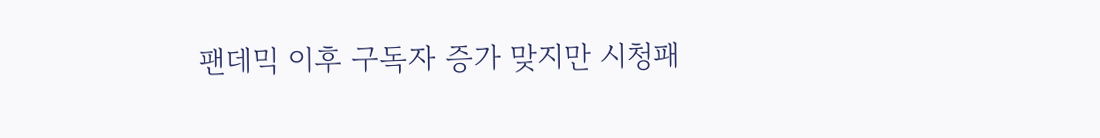팬데믹 이후 구독자 증가 맞지만 시청패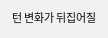턴 변화가 뒤집어질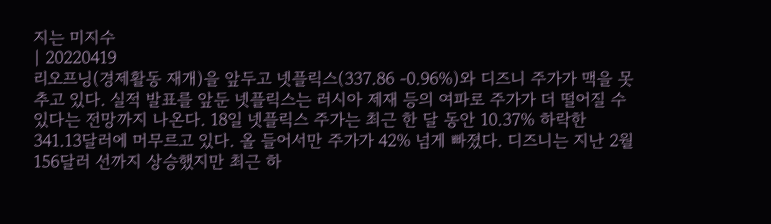지는 미지수
| 20220419
리오프닝(경제활동 재개)을 앞두고 넷플릭스(337.86 -0.96%)와 디즈니 주가가 맥을 못 추고 있다. 실적 발표를 앞둔 넷플릭스는 러시아 제재 등의 여파로 주가가 더 떨어질 수 있다는 전망까지 나온다. 18일 넷플릭스 주가는 최근 한 달 동안 10.37% 하락한 341.13달러에 머무르고 있다. 올 들어서만 주가가 42% 넘게 빠졌다. 디즈니는 지난 2월 156달러 선까지 상승했지만 최근 하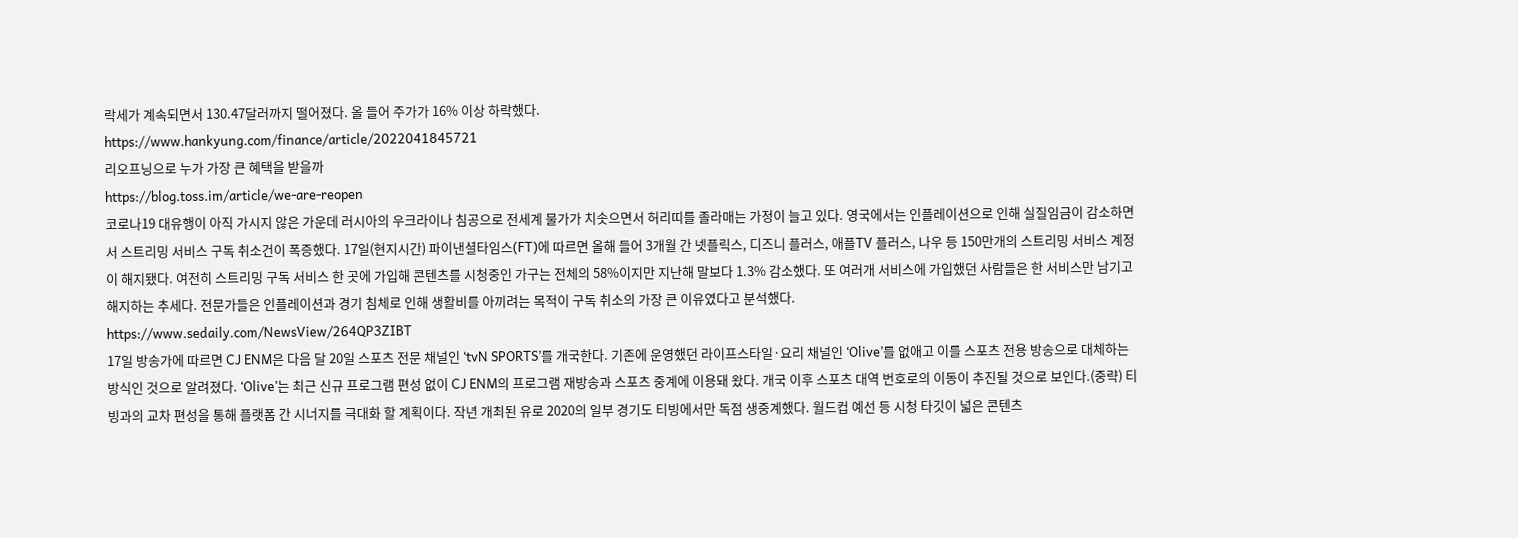락세가 계속되면서 130.47달러까지 떨어졌다. 올 들어 주가가 16% 이상 하락했다.
https://www.hankyung.com/finance/article/2022041845721
리오프닝으로 누가 가장 큰 혜택을 받을까
https://blog.toss.im/article/we-are-reopen
코로나19 대유행이 아직 가시지 않은 가운데 러시아의 우크라이나 침공으로 전세계 물가가 치솟으면서 허리띠를 졸라매는 가정이 늘고 있다. 영국에서는 인플레이션으로 인해 실질임금이 감소하면서 스트리밍 서비스 구독 취소건이 폭증했다. 17일(현지시간) 파이낸셜타임스(FT)에 따르면 올해 들어 3개월 간 넷플릭스, 디즈니 플러스, 애플TV 플러스, 나우 등 150만개의 스트리밍 서비스 계정이 해지됐다. 여전히 스트리밍 구독 서비스 한 곳에 가입해 콘텐츠를 시청중인 가구는 전체의 58%이지만 지난해 말보다 1.3% 감소했다. 또 여러개 서비스에 가입했던 사람들은 한 서비스만 남기고 해지하는 추세다. 전문가들은 인플레이션과 경기 침체로 인해 생활비를 아끼려는 목적이 구독 취소의 가장 큰 이유였다고 분석했다.
https://www.sedaily.com/NewsView/264QP3ZIBT
17일 방송가에 따르면 CJ ENM은 다음 달 20일 스포츠 전문 채널인 ‘tvN SPORTS’를 개국한다. 기존에 운영했던 라이프스타일·요리 채널인 ‘Olive’를 없애고 이를 스포츠 전용 방송으로 대체하는 방식인 것으로 알려졌다. ‘Olive’는 최근 신규 프로그램 편성 없이 CJ ENM의 프로그램 재방송과 스포츠 중계에 이용돼 왔다. 개국 이후 스포츠 대역 번호로의 이동이 추진될 것으로 보인다.(중략) 티빙과의 교차 편성을 통해 플랫폼 간 시너지를 극대화 할 계획이다. 작년 개최된 유로 2020의 일부 경기도 티빙에서만 독점 생중계했다. 월드컵 예선 등 시청 타깃이 넓은 콘텐츠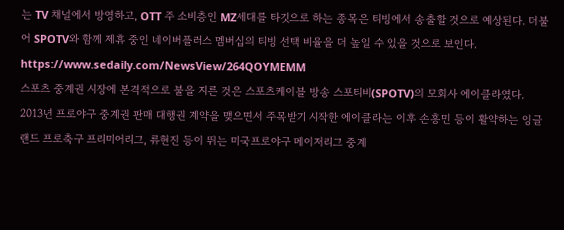는 TV 채널에서 방영하고, OTT 주 소비층인 MZ세대를 타깃으로 하는 종목은 티빙에서 송출할 것으로 예상된다. 더불어 SPOTV와 함께 제휴 중인 네이버플러스 멤버십의 티빙 선택 비율을 더 높일 수 있을 것으로 보인다.
https://www.sedaily.com/NewsView/264QOYMEMM
스포츠 중계권 시장에 본격적으로 불을 지른 것은 스포츠케이블 방송 스포티비(SPOTV)의 모회사 에이클라였다. 2013년 프로야구 중계권 판매 대행권 계약을 맺으면서 주목받기 시작한 에이클라는 이후 손흥민 등이 활약하는 잉글랜드 프로축구 프리미어리그, 류현진 등이 뛰는 미국프로야구 메이저리그 중계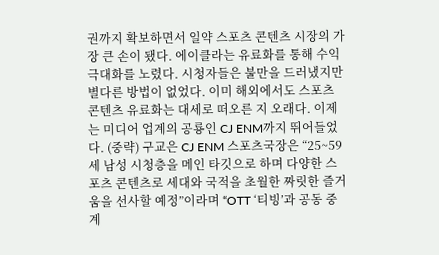권까지 확보하면서 일약 스포츠 콘텐츠 시장의 가장 큰 손이 됐다. 에이클라는 유료화를 통해 수익 극대화를 노렸다. 시청자들은 불만을 드러냈지만 별다른 방법이 없었다. 이미 해외에서도 스포츠 콘텐츠 유료화는 대세로 떠오른 지 오래다. 이제는 미디어 업계의 공룡인 CJ ENM까지 뛰어들었다. (중략) 구교은 CJ ENM 스포츠국장은 “25~59세 남성 시청층을 메인 타깃으로 하며 다양한 스포츠 콘텐츠로 세대와 국적을 초월한 짜릿한 즐거움을 선사할 예정”이라며 “OTT ‘티빙’과 공동 중계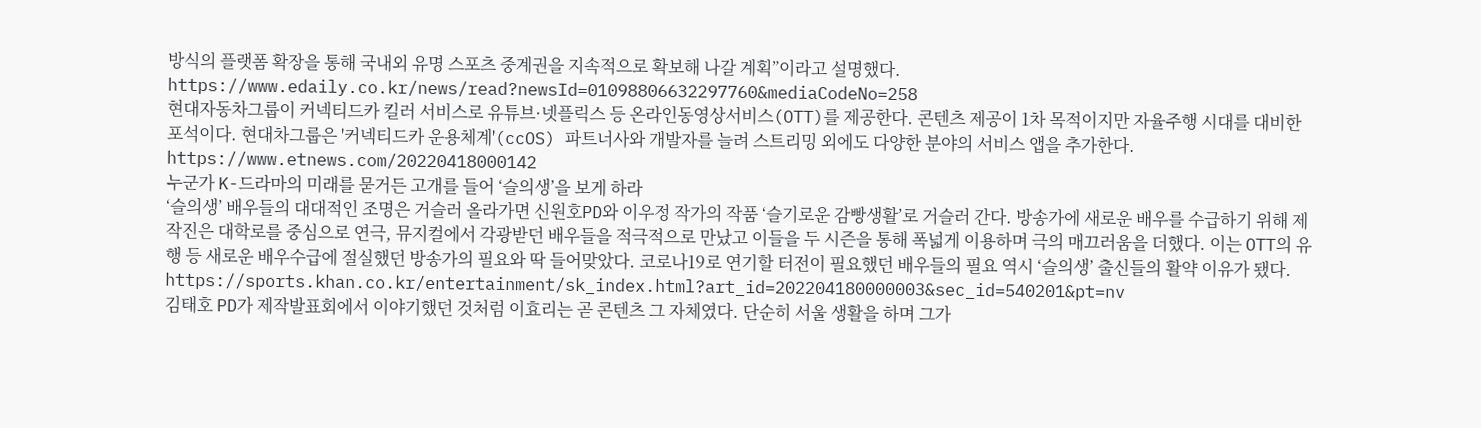방식의 플랫폼 확장을 통해 국내외 유명 스포츠 중계권을 지속적으로 확보해 나갈 계획”이라고 설명했다.
https://www.edaily.co.kr/news/read?newsId=01098806632297760&mediaCodeNo=258
현대자동차그룹이 커넥티드카 킬러 서비스로 유튜브·넷플릭스 등 온라인동영상서비스(OTT)를 제공한다. 콘텐츠 제공이 1차 목적이지만 자율주행 시대를 대비한 포석이다. 현대차그룹은 '커넥티드카 운용체계'(ccOS) 파트너사와 개발자를 늘려 스트리밍 외에도 다양한 분야의 서비스 앱을 추가한다.
https://www.etnews.com/20220418000142
누군가 K-드라마의 미래를 묻거든 고개를 들어 ‘슬의생’을 보게 하라
‘슬의생’ 배우들의 대대적인 조명은 거슬러 올라가면 신원호PD와 이우정 작가의 작품 ‘슬기로운 감빵생활’로 거슬러 간다. 방송가에 새로운 배우를 수급하기 위해 제작진은 대학로를 중심으로 연극, 뮤지컬에서 각광받던 배우들을 적극적으로 만났고 이들을 두 시즌을 통해 폭넓게 이용하며 극의 매끄러움을 더했다. 이는 OTT의 유행 등 새로운 배우수급에 절실했던 방송가의 필요와 딱 들어맞았다. 코로나19로 연기할 터전이 필요했던 배우들의 필요 역시 ‘슬의생’ 출신들의 활약 이유가 됐다.
https://sports.khan.co.kr/entertainment/sk_index.html?art_id=202204180000003&sec_id=540201&pt=nv
김태호 PD가 제작발표회에서 이야기했던 것처럼 이효리는 곧 콘텐츠 그 자체였다. 단순히 서울 생활을 하며 그가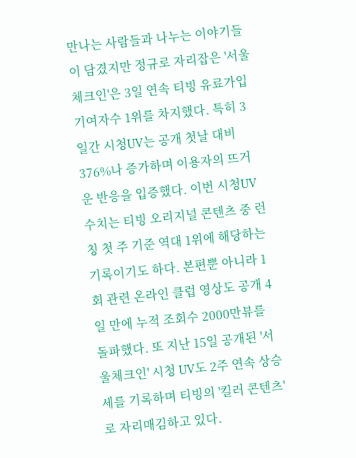만나는 사람들과 나누는 이야기들이 담겼지만 정규로 자리잡은 '서울체크인'은 3일 연속 티빙 유료가입기여자수 1위를 차지했다. 특히 3일간 시청UV는 공개 첫날 대비 376%나 증가하며 이용자의 뜨거운 반응을 입증했다. 이번 시청UV 수치는 티빙 오리지널 콘텐츠 중 런칭 첫 주 기준 역대 1위에 해당하는 기록이기도 하다. 본편뿐 아니라 1회 관련 온라인 클럽 영상도 공개 4일 만에 누적 조회수 2000만뷰를 돌파했다. 또 지난 15일 공개된 '서울체크인' 시청 UV도 2주 연속 상승세를 기록하며 티빙의 '킬러 콘텐츠'로 자리매김하고 있다.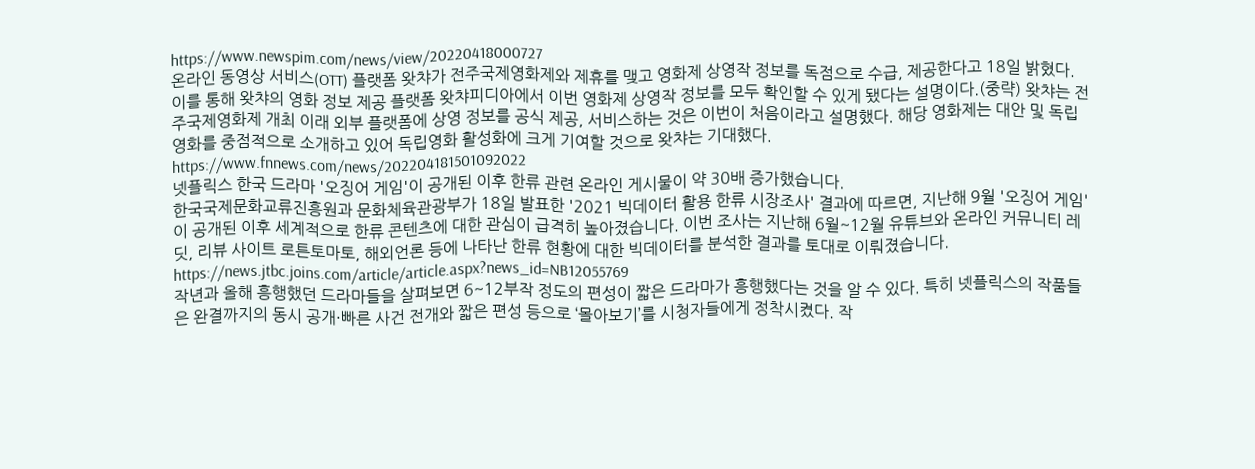https://www.newspim.com/news/view/20220418000727
온라인 동영상 서비스(OTT) 플랫폼 왓챠가 전주국제영화제와 제휴를 맺고 영화제 상영작 정보를 독점으로 수급, 제공한다고 18일 밝혔다. 이를 통해 왓챠의 영화 정보 제공 플랫폼 왓챠피디아에서 이번 영화제 상영작 정보를 모두 확인할 수 있게 됐다는 설명이다.(중략) 왓챠는 전주국제영화제 개최 이래 외부 플랫폼에 상영 정보를 공식 제공, 서비스하는 것은 이번이 처음이라고 설명했다. 해당 영화제는 대안 및 독립영화를 중점적으로 소개하고 있어 독립영화 활성화에 크게 기여할 것으로 왓챠는 기대했다.
https://www.fnnews.com/news/202204181501092022
넷플릭스 한국 드라마 '오징어 게임'이 공개된 이후 한류 관련 온라인 게시물이 약 30배 증가했습니다.
한국국제문화교류진흥원과 문화체육관광부가 18일 발표한 '2021 빅데이터 활용 한류 시장조사' 결과에 따르면, 지난해 9월 '오징어 게임'이 공개된 이후 세계적으로 한류 콘텐츠에 대한 관심이 급격히 높아졌습니다. 이번 조사는 지난해 6월~12월 유튜브와 온라인 커뮤니티 레딧, 리뷰 사이트 로튼토마토, 해외언론 등에 나타난 한류 현황에 대한 빅데이터를 분석한 결과를 토대로 이뤄졌습니다.
https://news.jtbc.joins.com/article/article.aspx?news_id=NB12055769
작년과 올해 흥행했던 드라마들을 살펴보면 6~12부작 정도의 편성이 짧은 드라마가 흥행했다는 것을 알 수 있다. 특히 넷플릭스의 작품들은 완결까지의 동시 공개·빠른 사건 전개와 짧은 편성 등으로 ‘몰아보기’를 시청자들에게 정착시켰다. 작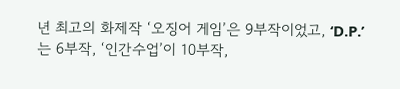년 최고의 화제작 ‘오징어 게임’은 9부작이었고, ‘D.P.’는 6부작, ‘인간수업’이 10부작,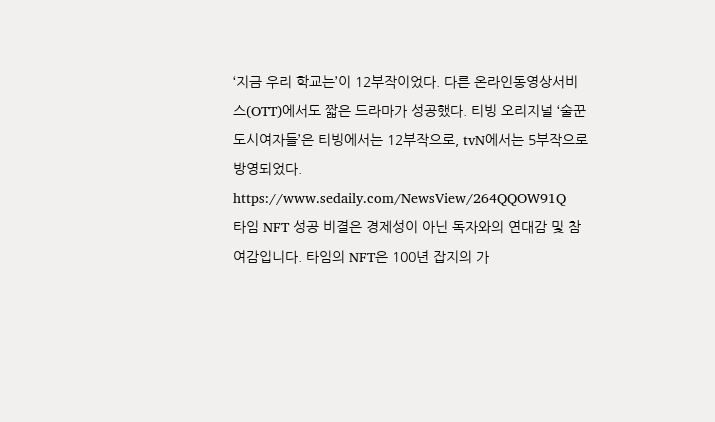‘지금 우리 학교는’이 12부작이었다. 다른 온라인동영상서비스(OTT)에서도 짧은 드라마가 성공했다. 티빙 오리지널 ‘술꾼도시여자들’은 티빙에서는 12부작으로, tvN에서는 5부작으로 방영되었다.
https://www.sedaily.com/NewsView/264QQOW91Q
타임 NFT 성공 비결은 경제성이 아닌 독자와의 연대감 및 참여감입니다. 타임의 NFT은 100년 잡지의 가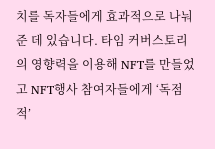치를 독자들에게 효과적으로 나눠준 데 있습니다. 타임 커버스토리의 영향력을 이용해 NFT를 만들었고 NFT행사 참여자들에게 ‘독점적’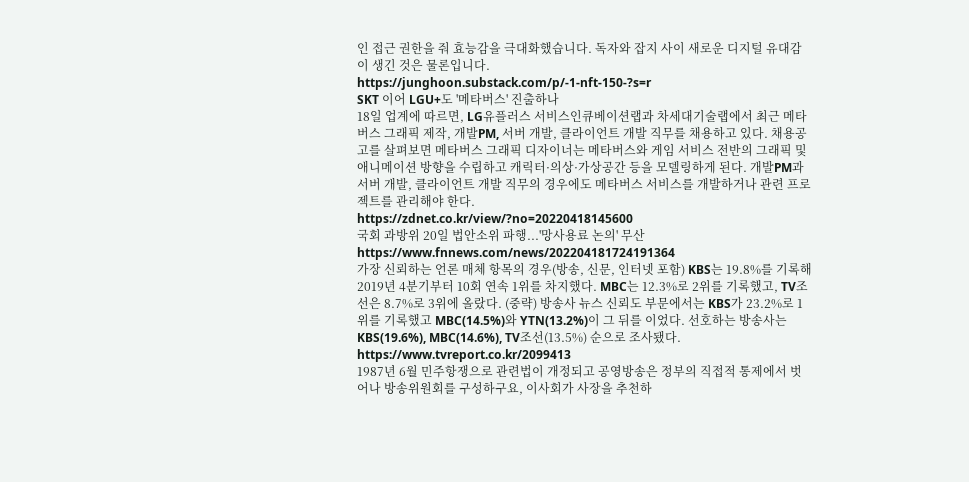인 접근 권한을 줘 효능감을 극대화했습니다. 독자와 잡지 사이 새로운 디지털 유대감이 생긴 것은 물론입니다.
https://junghoon.substack.com/p/-1-nft-150-?s=r
SKT 이어 LGU+도 '메타버스' 진출하나
18일 업계에 따르면, LG유플러스 서비스인큐베이션랩과 차세대기술랩에서 최근 메타버스 그래픽 제작, 개발PM, 서버 개발, 클라이언트 개발 직무를 채용하고 있다. 채용공고를 살펴보면 메타버스 그래픽 디자이너는 메타버스와 게임 서비스 전반의 그래픽 및 애니메이션 방향을 수립하고 캐릭터·의상·가상공간 등을 모델링하게 된다. 개발PM과 서버 개발, 클라이언트 개발 직무의 경우에도 메타버스 서비스를 개발하거나 관련 프로젝트를 관리해야 한다.
https://zdnet.co.kr/view/?no=20220418145600
국회 과방위 20일 법안소위 파행...'망사용료 논의' 무산
https://www.fnnews.com/news/202204181724191364
가장 신뢰하는 언론 매체 항목의 경우(방송, 신문, 인터넷 포함) KBS는 19.8%를 기록해 2019년 4분기부터 10회 연속 1위를 차지했다. MBC는 12.3%로 2위를 기록했고, TV조선은 8.7%로 3위에 올랐다. (중략) 방송사 뉴스 신뢰도 부문에서는 KBS가 23.2%로 1위를 기록했고 MBC(14.5%)와 YTN(13.2%)이 그 뒤를 이었다. 선호하는 방송사는 KBS(19.6%), MBC(14.6%), TV조선(13.5%) 순으로 조사됐다.
https://www.tvreport.co.kr/2099413
1987년 6월 민주항쟁으로 관련법이 개정되고 공영방송은 정부의 직접적 통제에서 벗어나 방송위원회를 구성하구요, 이사회가 사장을 추천하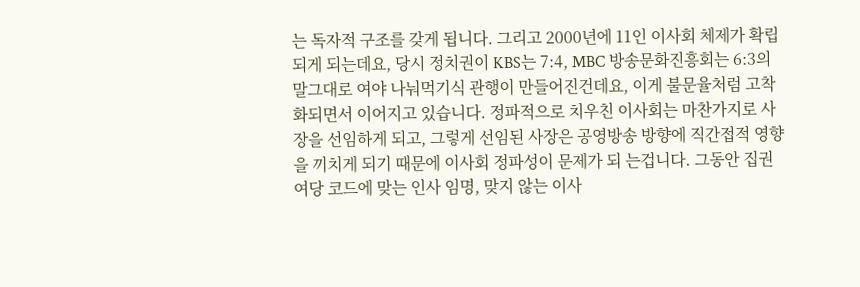는 독자적 구조를 갖게 됩니다. 그리고 2000년에 11인 이사회 체제가 확립되게 되는데요, 당시 정치권이 KBS는 7:4, MBC 방송문화진흥회는 6:3의 말그대로 여야 나눠먹기식 관행이 만들어진건데요, 이게 불문율처럼 고착화되면서 이어지고 있습니다. 정파적으로 치우친 이사회는 마찬가지로 사장을 선임하게 되고, 그렇게 선임된 사장은 공영방송 방향에 직간접적 영향을 끼치게 되기 때문에 이사회 정파성이 문제가 되 는겁니다. 그동안 집권 여당 코드에 맞는 인사 임명, 맞지 않는 이사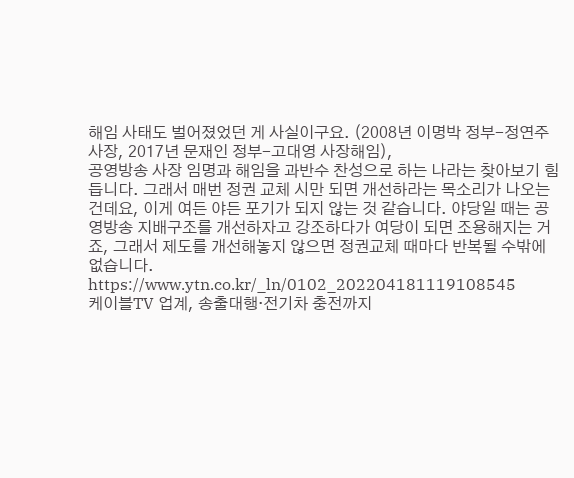해임 사태도 벌어졌었던 게 사실이구요. (2008년 이명박 정부-정연주 사장, 2017년 문재인 정부-고대영 사장해임),
공영방송 사장 임명과 해임을 과반수 찬성으로 하는 나라는 찾아보기 힘듭니다. 그래서 매번 정권 교체 시만 되면 개선하라는 목소리가 나오는 건데요, 이게 여든 야든 포기가 되지 않는 것 같습니다. 야당일 때는 공영방송 지배구조를 개선하자고 강조하다가 여당이 되면 조용해지는 거죠, 그래서 제도를 개선해놓지 않으면 정권교체 때마다 반복될 수밖에 없습니다.
https://www.ytn.co.kr/_ln/0102_202204181119108545
케이블TV 업계, 송출대행·전기차 충전까지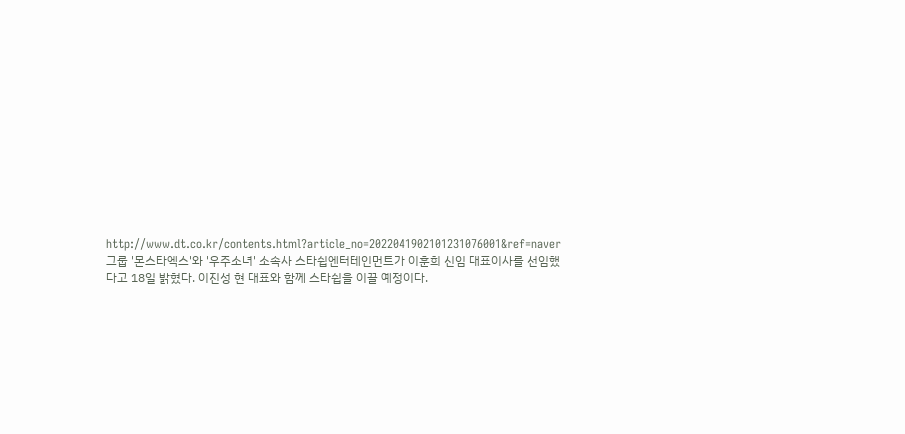http://www.dt.co.kr/contents.html?article_no=2022041902101231076001&ref=naver
그룹 '몬스타엑스'와 '우주소녀' 소속사 스타쉽엔터테인먼트가 이훈희 신임 대표이사를 선임했다고 18일 밝혔다. 이진성 현 대표와 함께 스타쉽을 이끌 예정이다.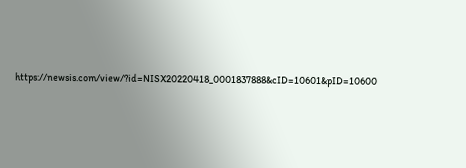https://newsis.com/view/?id=NISX20220418_0001837888&cID=10601&pID=10600